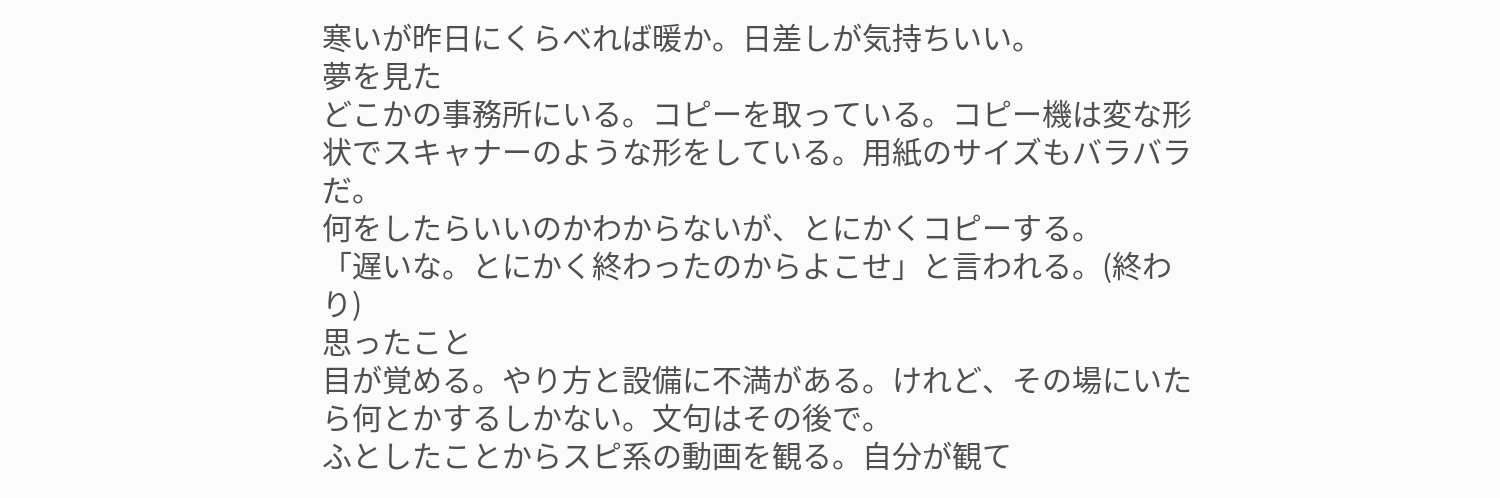寒いが昨日にくらべれば暖か。日差しが気持ちいい。
夢を見た
どこかの事務所にいる。コピーを取っている。コピー機は変な形状でスキャナーのような形をしている。用紙のサイズもバラバラだ。
何をしたらいいのかわからないが、とにかくコピーする。
「遅いな。とにかく終わったのからよこせ」と言われる。(終わり)
思ったこと
目が覚める。やり方と設備に不満がある。けれど、その場にいたら何とかするしかない。文句はその後で。
ふとしたことからスピ系の動画を観る。自分が観て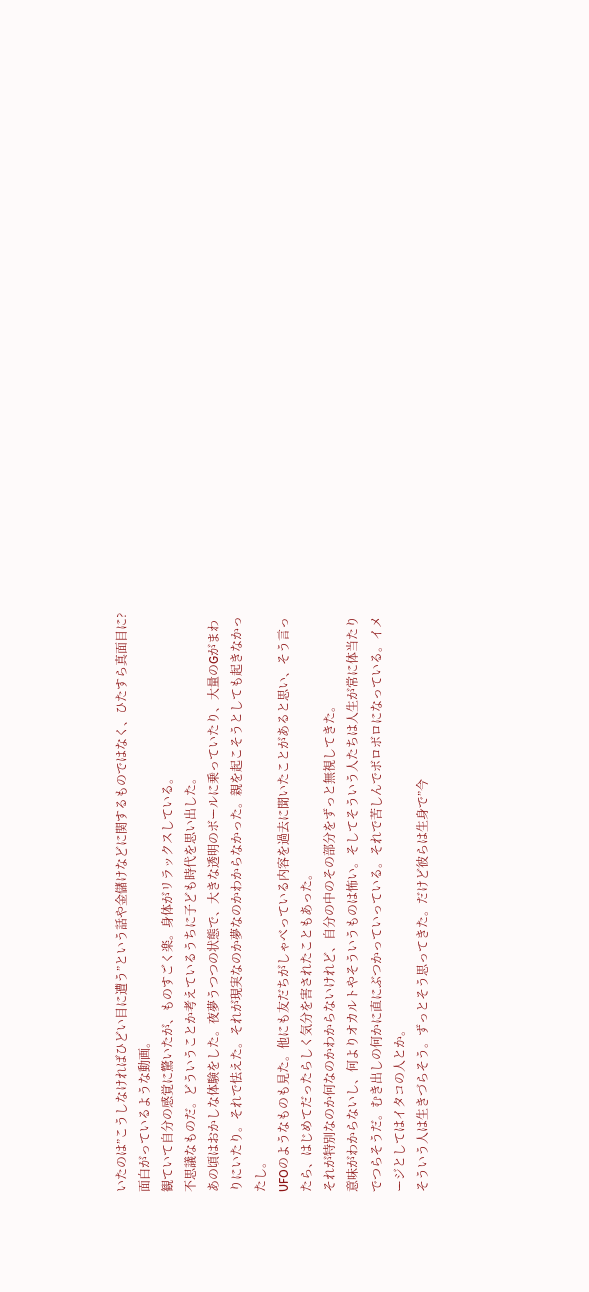いたのは”こうしなければひどい目に遭う”という話や金儲けなどに関するものではなく、ひたすら真面目に?面白がっているような動画。
観ていて自分の感覚に驚いたが、ものすごく楽。身体がリラックスしている。
不思議なものだ。どういうことか考えているうちに子ども時代を思い出した。
あの頃はおかしな体験をした。夜夢うつつの状態で、大きな透明のボールに乗っていたり、大量のGがまわりにいたり。それで怯えた。それが現実なのか夢なのかわからなかった。親を起こそうとしても起きなかったし。
UFOのようなものも見た。他にも友だちがしゃべっている内容を過去に聞いたことがあると思い、そう言ったら、はじめてだったらしく気分を害されたこともあった。
それが特別なのか何なのかわからないけれど、自分の中のその部分をずっと無視してきた。
意味がわからないし、何よりオカルトやそういうものは怖い。そしてそういう人たちは人生が常に体当たりでつらそうだ。むき出しの何かに直にぶつかっていっている。それで苦しんでボロボロになっている。イメージとしてはイタコの人とか。
そういう人は生きづらそう。ずっとそう思ってきた。だけど彼らは生身で”今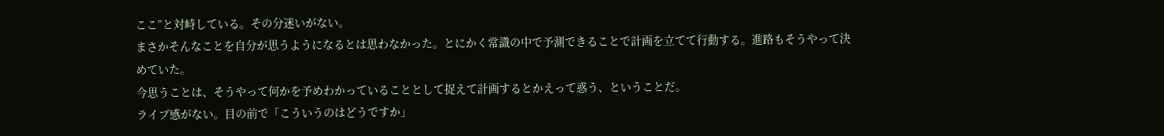ここ”と対峙している。その分迷いがない。
まさかそんなことを自分が思うようになるとは思わなかった。とにかく常識の中で予測できることで計画を立てて行動する。進路もそうやって決めていた。
今思うことは、そうやって何かを予めわかっていることとして捉えて計画するとかえって惑う、ということだ。
ライブ感がない。目の前で「こういうのはどうですか」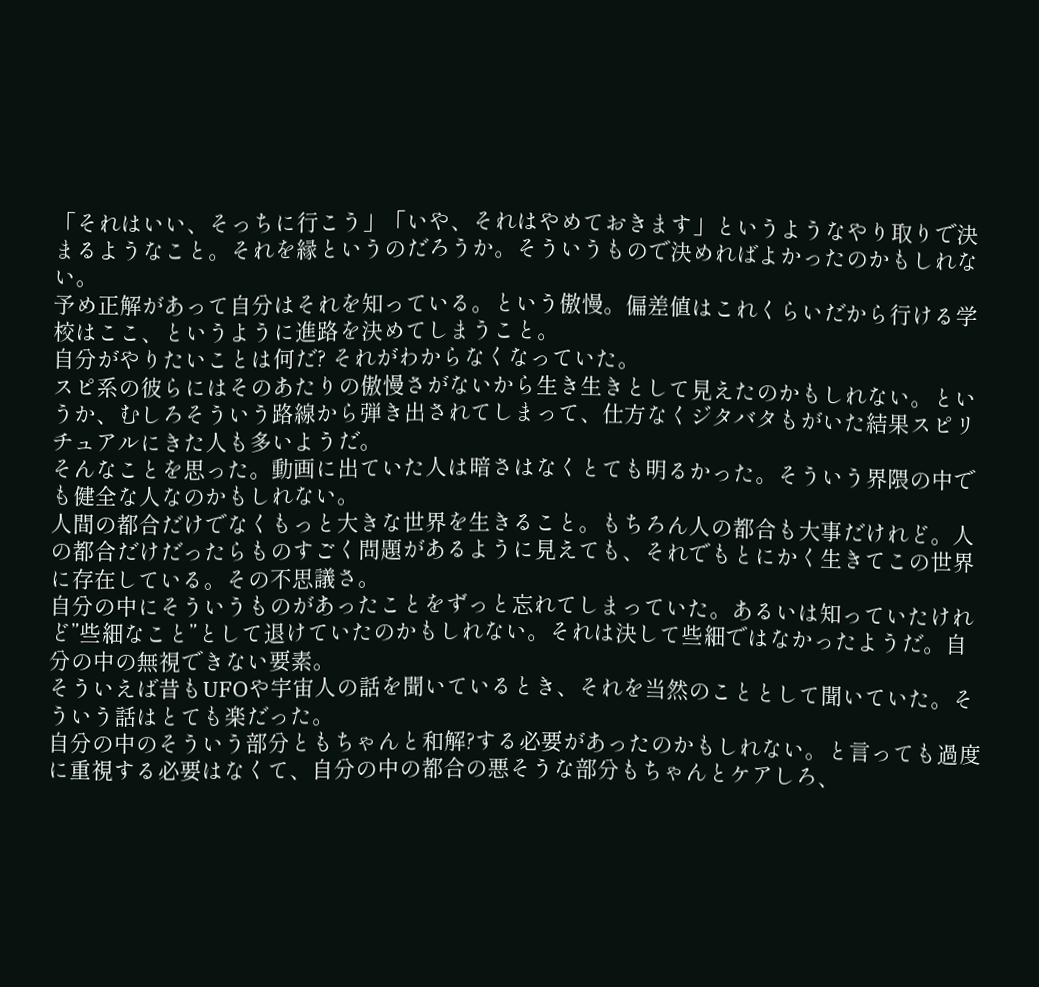「それはいい、そっちに行こう」「いや、それはやめておきます」というようなやり取りで決まるようなこと。それを縁というのだろうか。そういうもので決めればよかったのかもしれない。
予め正解があって自分はそれを知っている。という傲慢。偏差値はこれくらいだから行ける学校はここ、というように進路を決めてしまうこと。
自分がやりたいことは何だ? それがわからなくなっていた。
スピ系の彼らにはそのあたりの傲慢さがないから生き生きとして見えたのかもしれない。というか、むしろそういう路線から弾き出されてしまって、仕方なくジタバタもがいた結果スピリチュアルにきた人も多いようだ。
そんなことを思った。動画に出ていた人は暗さはなくとても明るかった。そういう界隈の中でも健全な人なのかもしれない。
人間の都合だけでなくもっと大きな世界を生きること。もちろん人の都合も大事だけれど。人の都合だけだったらものすごく問題があるように見えても、それでもとにかく生きてこの世界に存在している。その不思議さ。
自分の中にそういうものがあったことをずっと忘れてしまっていた。あるいは知っていたけれど”些細なこと”として退けていたのかもしれない。それは決して些細ではなかったようだ。自分の中の無視できない要素。
そういえば昔もUFOや宇宙人の話を聞いているとき、それを当然のこととして聞いていた。そういう話はとても楽だった。
自分の中のそういう部分ともちゃんと和解?する必要があったのかもしれない。と言っても過度に重視する必要はなくて、自分の中の都合の悪そうな部分もちゃんとケアしろ、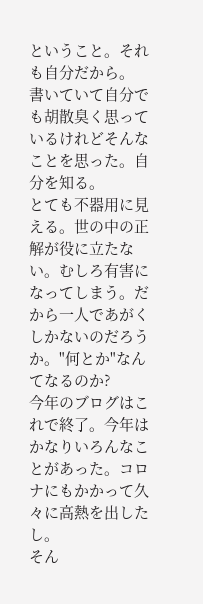ということ。それも自分だから。
書いていて自分でも胡散臭く思っているけれどそんなことを思った。自分を知る。
とても不器用に見える。世の中の正解が役に立たない。むしろ有害になってしまう。だから一人であがくしかないのだろうか。"何とか"なんてなるのか?
今年のブログはこれで終了。今年はかなりいろんなことがあった。コロナにもかかって久々に高熱を出したし。
そん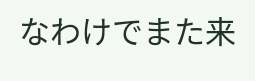なわけでまた来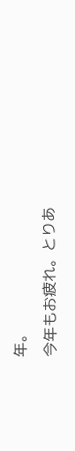年。
今年もお疲れ。とりあ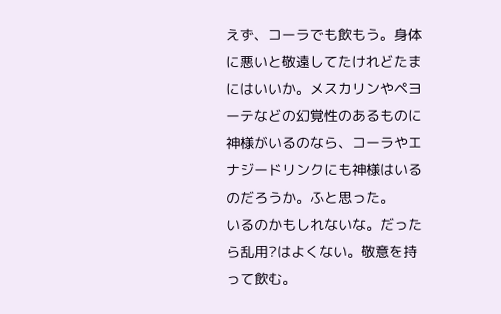えず、コーラでも飲もう。身体に悪いと敬遠してたけれどたまにはいいか。メスカリンやペヨーテなどの幻覚性のあるものに神様がいるのなら、コーラやエナジードリンクにも神様はいるのだろうか。ふと思った。
いるのかもしれないな。だったら乱用?はよくない。敬意を持って飲む。